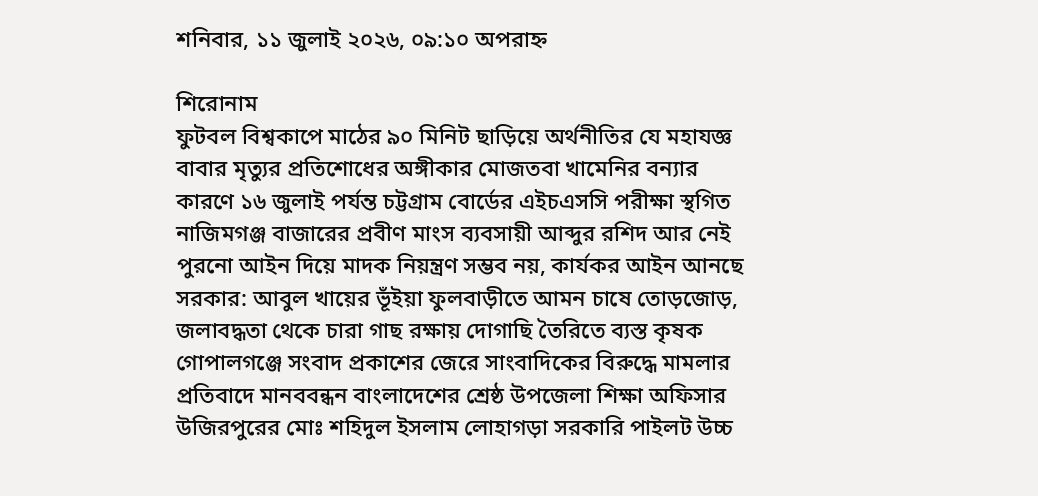শনিবার, ১১ জুলাই ২০২৬, ০৯:১০ অপরাহ্ন

শিরোনাম
ফুটবল বিশ্বকাপে মাঠের ৯০ মিনিট ছাড়িয়ে অর্থনীতির যে মহাযজ্ঞ বাবার মৃত্যুর প্রতিশোধের অঙ্গীকার মোজতবা খামেনির বন্যার কারণে ১৬ জুলাই পর্যন্ত চট্টগ্রাম বোর্ডের এইচএসসি পরীক্ষা স্থগিত নাজিমগঞ্জ বাজারের প্রবীণ মাংস ব্যবসায়ী আব্দুর রশিদ আর নেই পুরনো আইন দিয়ে মাদক নিয়ন্ত্রণ সম্ভব নয়, কার্যকর আইন আনছে সরকার: আবুল খায়ের ভূঁইয়া ফুলবাড়ীতে আমন চাষে তোড়জোড়, জলাবদ্ধতা থেকে চারা গাছ রক্ষায় দোগাছি তৈরিতে ব্যস্ত কৃষক গোপালগঞ্জে সংবাদ প্রকাশের জেরে সাংবাদিকের বিরুদ্ধে মামলার প্রতিবাদে মানববন্ধন বাংলাদেশের শ্রেষ্ঠ উপজেলা শিক্ষা অফিসার উজিরপুরের মোঃ শহিদুল ইসলাম লোহাগড়া সরকারি পাইলট উচ্চ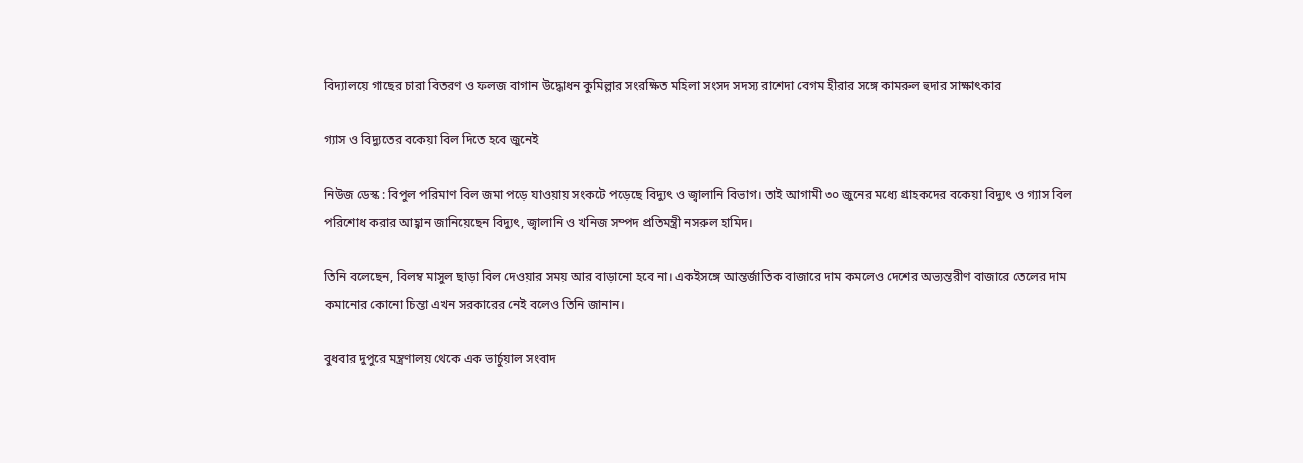বিদ্যালয়ে গাছের চারা বিতরণ ও ফলজ বাগান উদ্ধোধন কুমিল্লার সংরক্ষিত মহিলা সংসদ সদস্য রাশেদা বেগম হীরার সঙ্গে কামরুল হুদার সাক্ষাৎকার

গ্যাস ও বিদ্যুতের বকেয়া বিল দিতে হবে জুনেই

নিউজ ডেস্ক : বিপুল পরিমাণ বিল জমা পড়ে যাওয়ায় সংকটে পড়েছে বিদ্যুৎ ও জ্বালানি বিভাগ। তাই আগামী ৩০ জুনের মধ্যে গ্রাহকদের বকেয়া বিদ্যুৎ ও গ্যাস বিল পরিশোধ করার আহ্বান জানিয়েছেন বিদ্যুৎ, জ্বালানি ও খনিজ সম্পদ প্রতিমন্ত্রী নসরুল হামিদ।

তিনি বলেছেন, বিলম্ব মাসুল ছাড়া বিল দেওয়ার সময় আর বাড়ানো হবে না। একইসঙ্গে আন্তর্জাতিক বাজারে দাম কমলেও দেশের অভ্যন্তরীণ বাজারে তেলের দাম কমানোর কোনো চিন্তা এখন সরকারের নেই বলেও তিনি জানান।

বুধবার দুপুরে মন্ত্রণালয় থেকে এক ভার্চুয়াল সংবাদ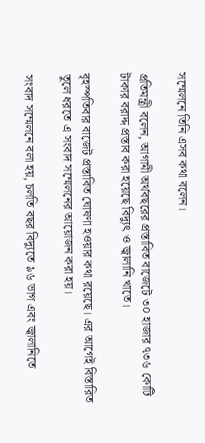সম্মেলনে তিনি এসব কথা বলেন।

প্রতিমন্ত্রী বলেন, আগামী অর্থবছরের প্রস্তাবিত বাজেটে ৩০ হাজার ৭৩৬ কোটি টাকার বরাদ্দ প্রস্তাব করা হয়েছে বিদ্যুৎ ও জ্বালানি খাতে।

বৃহস্পতিবার বাজেট প্রস্তাবিত ঘোষণা হওয়ার কথা রয়েছে। এর আগেই বিস্তারিত তুলে ধরতে এ সংবাদ সম্মেলনের আয়োজন করা হয়।

সংবাদ সম্মেলনে বলা হয়, চলতি বছর বিদ্যুতে ৯৬ ভাগ এবং জ্বালানিতে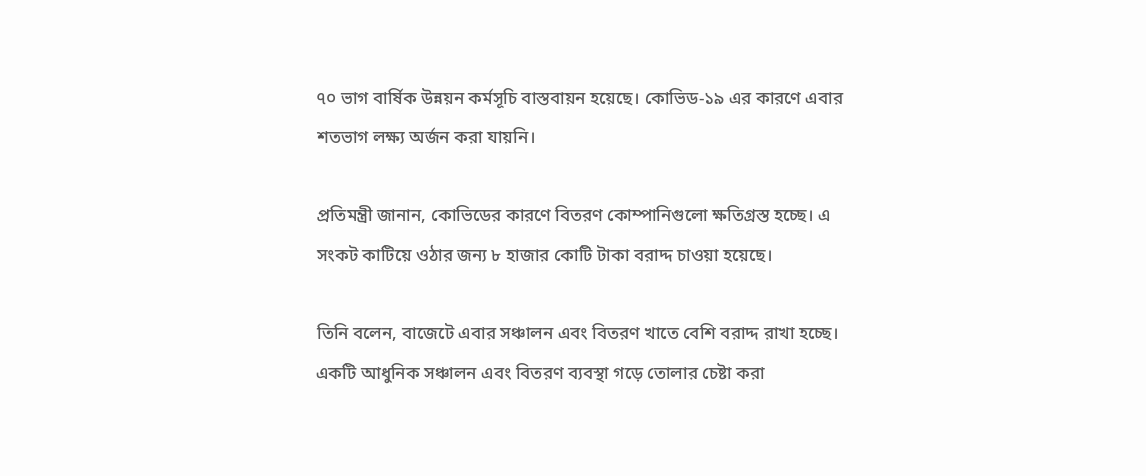৭০ ভাগ বার্ষিক উন্নয়ন কর্মসূচি বাস্তবায়ন হয়েছে। কোভিড-১৯ এর কারণে এবার শতভাগ লক্ষ্য অর্জন করা যায়নি।

প্রতিমন্ত্রী জানান, কোভিডের কারণে বিতরণ কোম্পানিগুলো ক্ষতিগ্রস্ত হচ্ছে। এ সংকট কাটিয়ে ওঠার জন্য ৮ হাজার কোটি টাকা বরাদ্দ চাওয়া হয়েছে।

তিনি বলেন, বাজেটে এবার সঞ্চালন এবং বিতরণ খাতে বেশি বরাদ্দ রাখা হচ্ছে। একটি আধুনিক সঞ্চালন এবং বিতরণ ব্যবস্থা গড়ে তোলার চেষ্টা করা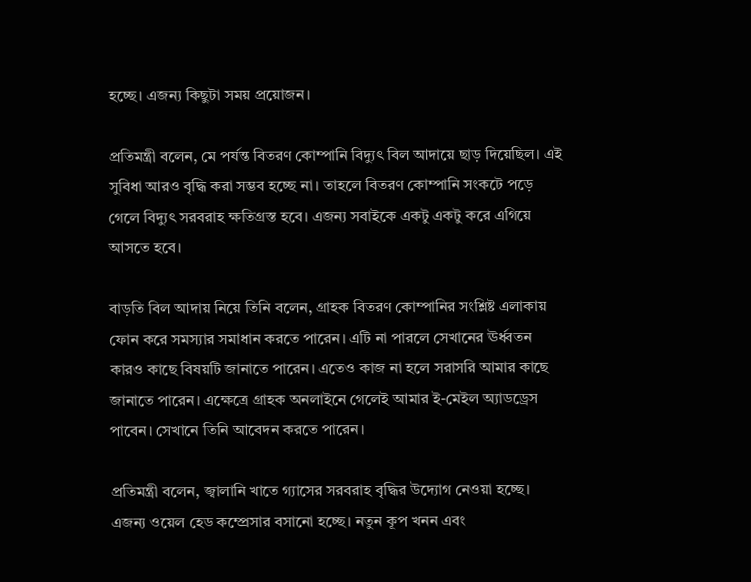হচ্ছে। এজন্য কিছুটা সময় প্রয়োজন।

প্রতিমন্ত্রী বলেন, মে পর্যন্ত বিতরণ কোম্পানি বিদ্যুৎ বিল আদায়ে ছাড় দিয়েছিল। এই সুবিধা আরও বৃদ্ধি করা সম্ভব হচ্ছে না। তাহলে বিতরণ কোম্পানি সংকটে পড়ে গেলে বিদ্যুৎ সরবরাহ ক্ষতিগ্রস্ত হবে। এজন্য সবাইকে একটু একটু করে এগিয়ে আসতে হবে।

বাড়তি বিল আদায় নিয়ে তিনি বলেন, গ্রাহক বিতরণ কোম্পানির সংশ্লিষ্ট এলাকায় ফোন করে সমস্যার সমাধান করতে পারেন। এটি না পারলে সেখানের ঊর্ধ্বতন কারও কাছে বিষয়টি জানাতে পারেন। এতেও কাজ না হলে সরাসরি আমার কাছে জানাতে পারেন। এক্ষেত্রে গ্রাহক অনলাইনে গেলেই আমার ই-মেইল অ্যাডড্রেস পাবেন। সেখানে তিনি আবেদন করতে পারেন।

প্রতিমন্ত্রী বলেন, জ্বালানি খাতে গ্যাসের সরবরাহ বৃদ্ধির উদ্যোগ নেওয়া হচ্ছে। এজন্য ওয়েল হেড কম্প্রেসার বসানো হচ্ছে। নতুন কূপ খনন এবং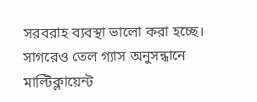সরবরাহ ব্যবস্থা ভালো করা হচ্ছে। সাগরেও তেল গ্যাস অনুসন্ধানে মাল্টিক্লায়েন্ট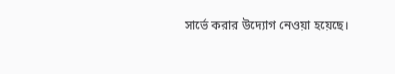সার্ভে করার উদ্যোগ নেওয়া হয়েছে।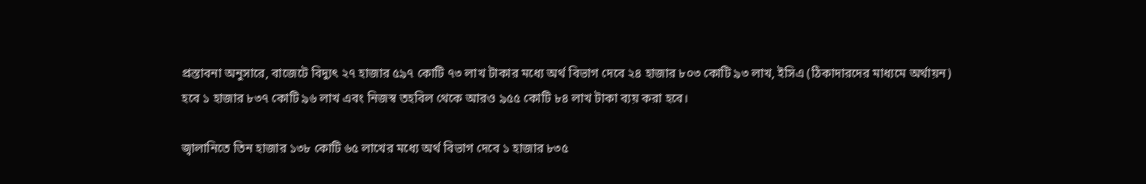প্রস্তাবনা অনুসারে, বাজেটে বিদ্যুৎ ২৭ হাজার ৫৯৭ কোটি ৭৩ লাখ টাকার মধ্যে অর্থ বিভাগ দেবে ২৪ হাজার ৮০৩ কোটি ৯৩ লাখ, ইসিএ (ঠিকাদারদের মাধ্যমে অর্থায়ন) হবে ১ হাজার ৮৩৭ কোটি ৯৬ লাখ এবং নিজস্ব তহবিল থেকে আরও ৯৫৫ কোটি ৮৪ লাখ টাকা ব্যয় করা হবে।

জ্বালানিতে তিন হাজার ১৩৮ কোটি ৬৫ লাখের মধ্যে অর্থ বিভাগ দেবে ১ হাজার ৮৩৫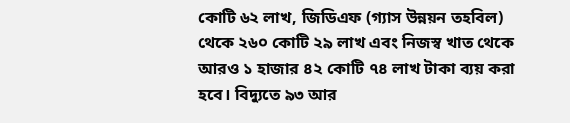কোটি ৬২ লাখ, জিডিএফ (গ্যাস উন্নয়ন তহবিল) থেকে ২৬০ কোটি ২৯ লাখ এবং নিজস্ব খাত থেকে আরও ১ হাজার ৪২ কোটি ৭৪ লাখ টাকা ব্যয় করা হবে। বিদ্যুতে ৯৩ আর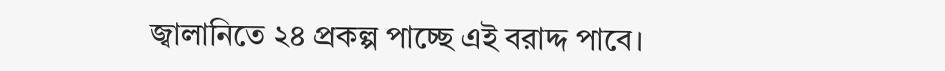জ্বালানিতে ২৪ প্রকল্প পাচ্ছে এই বরাদ্দ পাবে।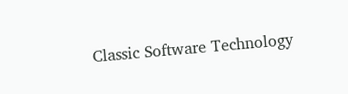Classic Software Technology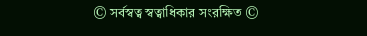© সর্বস্বত্ব স্বত্বাধিকার সংরক্ষিত ©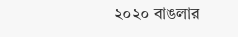২০২০ বাঙলার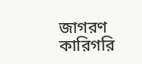জাগরণ
কারিগরি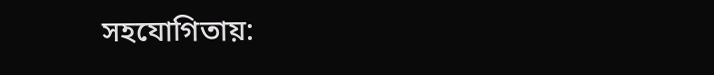সহযোগিতায়: